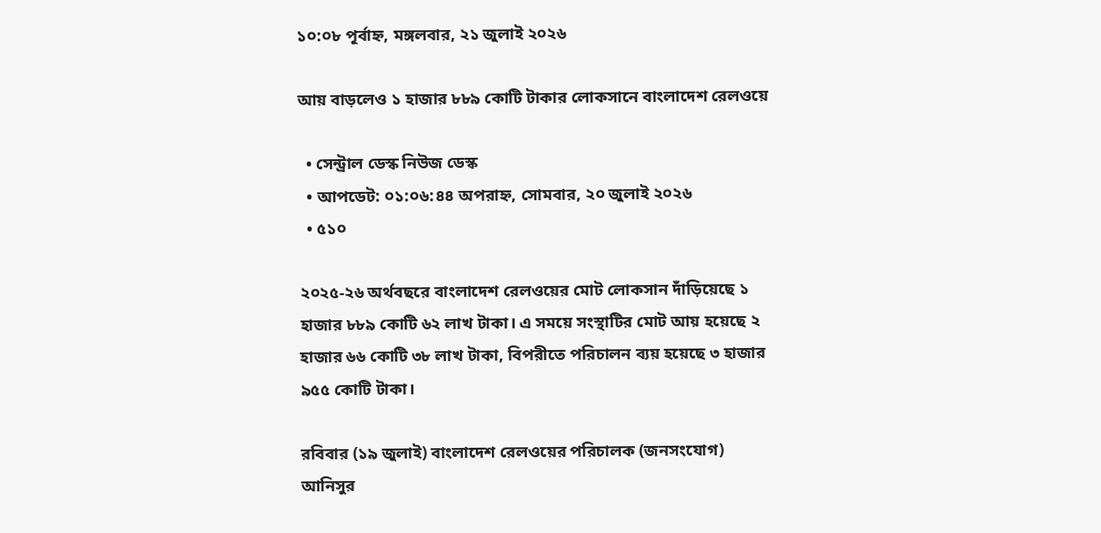১০:০৮ পূর্বাহ্ন, মঙ্গলবার, ২১ জুলাই ২০২৬

আয় বাড়লেও ১ হাজার ৮৮৯ কোটি টাকার লোকসানে বাংলাদেশ রেলওয়ে

  • সেন্ট্রাল ডেস্ক নিউজ ডেস্ক
  • আপডেট: ০১:০৬:৪৪ অপরাহ্ন, সোমবার, ২০ জুলাই ২০২৬
  • ৫১০

২০২৫-২৬ অর্থবছরে বাংলাদেশ রেলওয়ের মোট লোকসান দাঁড়িয়েছে ১ হাজার ৮৮৯ কোটি ৬২ লাখ টাকা। এ সময়ে সংস্থাটির মোট আয় হয়েছে ২ হাজার ৬৬ কোটি ৩৮ লাখ টাকা, বিপরীতে পরিচালন ব্যয় হয়েছে ৩ হাজার ৯৫৫ কোটি টাকা।

রবিবার (১৯ জুলাই) বাংলাদেশ রেলওয়ের পরিচালক (জনসংযোগ) আনিসুর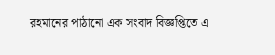রহমানের পাঠানো এক সংবাদ বিজ্ঞপ্তিতে এ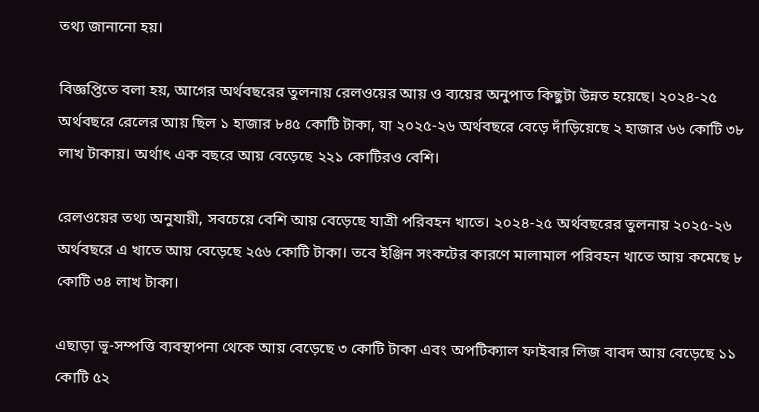তথ্য জানানো হয়।

বিজ্ঞপ্তিতে বলা হয়, আগের অর্থবছরের তুলনায় রেলওয়ের আয় ও ব্যয়ের অনুপাত কিছুটা উন্নত হয়েছে। ২০২৪-২৫ অর্থবছরে রেলের আয় ছিল ১ হাজার ৮৪৫ কোটি টাকা, যা ২০২৫-২৬ অর্থবছরে বেড়ে দাঁড়িয়েছে ২ হাজার ৬৬ কোটি ৩৮ লাখ টাকায়। অর্থাৎ এক বছরে আয় বেড়েছে ২২১ কোটিরও বেশি।

রেলওয়ের তথ্য অনুযায়ী, সবচেয়ে বেশি আয় বেড়েছে যাত্রী পরিবহন খাতে। ২০২৪-২৫ অর্থবছরের তুলনায় ২০২৫-২৬ অর্থবছরে এ খাতে আয় বেড়েছে ২৫৬ কোটি টাকা। তবে ইঞ্জিন সংকটের কারণে মালামাল পরিবহন খাতে আয় কমেছে ৮ কোটি ৩৪ লাখ টাকা।

এছাড়া ভূ-সম্পত্তি ব্যবস্থাপনা থেকে আয় বেড়েছে ৩ কোটি টাকা এবং অপটিক্যাল ফাইবার লিজ বাবদ আয় বেড়েছে ১১ কোটি ৫২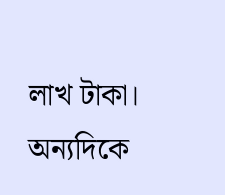লাখ টাকা। অন্যদিকে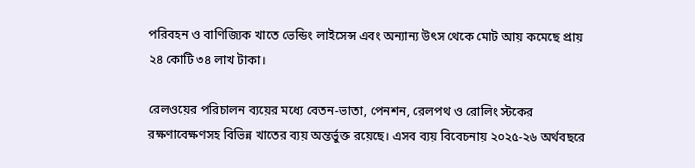পরিবহন ও বাণিজ্যিক খাতে ভেন্ডিং লাইসেন্স এবং অন্যান্য উৎস থেকে মোট আয় কমেছে প্রায় ২৪ কোটি ৩৪ লাখ টাকা।

রেলওয়ের পরিচালন ব্যয়ের মধ্যে বেতন-ভাতা, পেনশন, রেলপথ ও রোলিং স্টকের রক্ষণাবেক্ষণসহ বিভিন্ন খাতের ব্যয় অন্তর্ভুক্ত রয়েছে। এসব ব্যয় বিবেচনায় ২০২৫-২৬ অর্থবছরে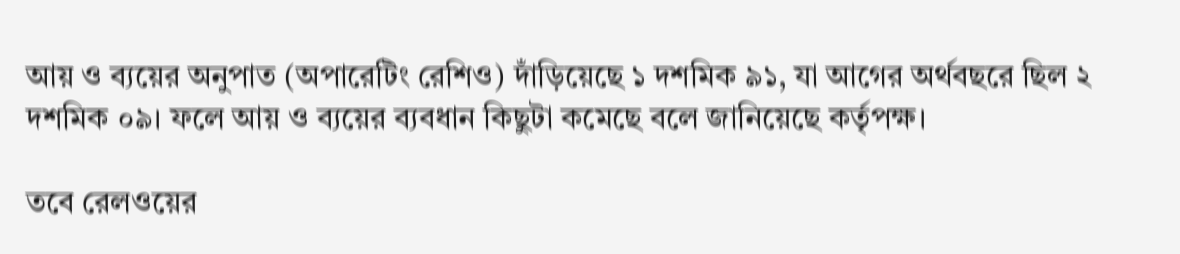আয় ও ব্যয়ের অনুপাত (অপারেটিং রেশিও) দাঁড়িয়েছে ১ দশমিক ৯১, যা আগের অর্থবছরে ছিল ২ দশমিক ০৯। ফলে আয় ও ব্যয়ের ব্যবধান কিছুটা কমেছে বলে জানিয়েছে কর্তৃপক্ষ।

তবে রেলওয়ের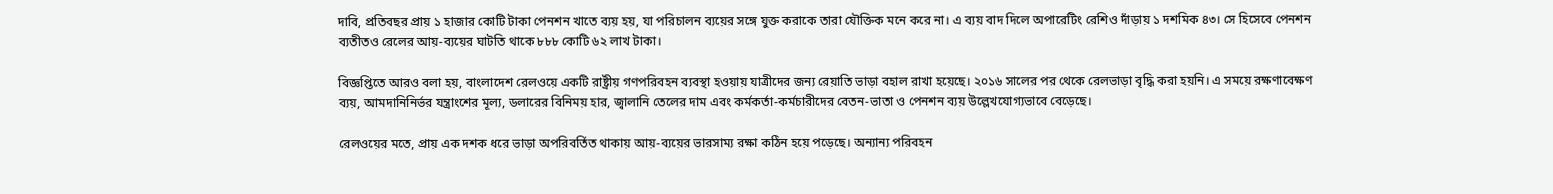দাবি, প্রতিবছর প্রায় ১ হাজার কোটি টাকা পেনশন খাতে ব্যয় হয়, যা পরিচালন ব্যয়ের সঙ্গে যুক্ত করাকে তারা যৌক্তিক মনে করে না। এ ব্যয় বাদ দিলে অপারেটিং রেশিও দাঁড়ায় ১ দশমিক ৪৩। সে হিসেবে পেনশন ব্যতীতও রেলের আয়-ব্যয়ের ঘাটতি থাকে ৮৮৮ কোটি ৬২ লাখ টাকা।

বিজ্ঞপ্তিতে আরও বলা হয়, বাংলাদেশ রেলওয়ে একটি রাষ্ট্রীয় গণপরিবহন ব্যবস্থা হওয়ায় যাত্রীদের জন্য রেয়াতি ভাড়া বহাল রাখা হয়েছে। ২০১৬ সালের পর থেকে রেলভাড়া বৃদ্ধি করা হয়নি। এ সময়ে রক্ষণাবেক্ষণ ব্যয়, আমদানিনির্ভর যন্ত্রাংশের মূল্য, ডলারের বিনিময় হার, জ্বালানি তেলের দাম এবং কর্মকর্তা-কর্মচারীদের বেতন-ভাতা ও পেনশন ব্যয় উল্লেখযোগ্যভাবে বেড়েছে।

রেলওয়ের মতে, প্রায় এক দশক ধরে ভাড়া অপরিবর্তিত থাকায় আয়-ব্যয়ের ভারসাম্য রক্ষা কঠিন হয়ে পড়েছে। অন্যান্য পরিবহন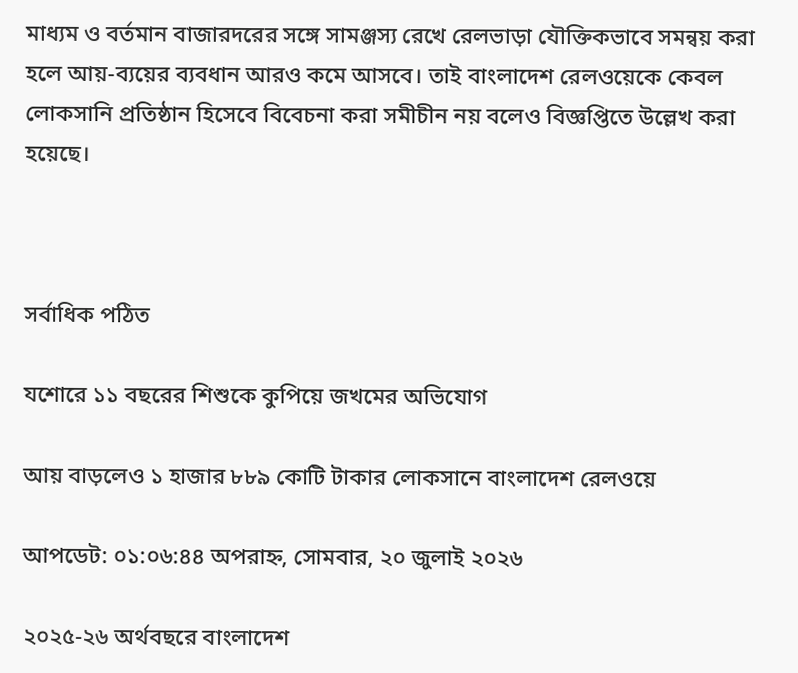মাধ্যম ও বর্তমান বাজারদরের সঙ্গে সামঞ্জস্য রেখে রেলভাড়া যৌক্তিকভাবে সমন্বয় করা হলে আয়-ব্যয়ের ব্যবধান আরও কমে আসবে। তাই বাংলাদেশ রেলওয়েকে কেবল লোকসানি প্রতিষ্ঠান হিসেবে বিবেচনা করা সমীচীন নয় বলেও বিজ্ঞপ্তিতে উল্লেখ করা হয়েছে।



সর্বাধিক পঠিত

যশোরে ১১ বছরের শিশুকে কুপিয়ে জখমের অভিযোগ

আয় বাড়লেও ১ হাজার ৮৮৯ কোটি টাকার লোকসানে বাংলাদেশ রেলওয়ে

আপডেট: ০১:০৬:৪৪ অপরাহ্ন, সোমবার, ২০ জুলাই ২০২৬

২০২৫-২৬ অর্থবছরে বাংলাদেশ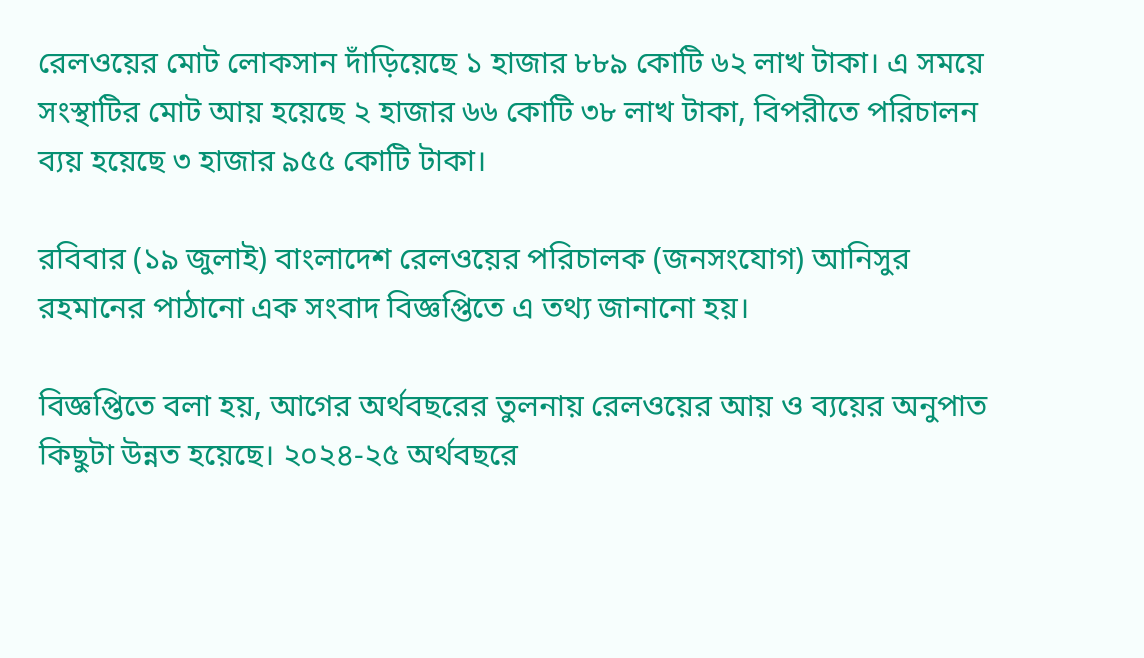রেলওয়ের মোট লোকসান দাঁড়িয়েছে ১ হাজার ৮৮৯ কোটি ৬২ লাখ টাকা। এ সময়ে সংস্থাটির মোট আয় হয়েছে ২ হাজার ৬৬ কোটি ৩৮ লাখ টাকা, বিপরীতে পরিচালন ব্যয় হয়েছে ৩ হাজার ৯৫৫ কোটি টাকা।

রবিবার (১৯ জুলাই) বাংলাদেশ রেলওয়ের পরিচালক (জনসংযোগ) আনিসুর রহমানের পাঠানো এক সংবাদ বিজ্ঞপ্তিতে এ তথ্য জানানো হয়।

বিজ্ঞপ্তিতে বলা হয়, আগের অর্থবছরের তুলনায় রেলওয়ের আয় ও ব্যয়ের অনুপাত কিছুটা উন্নত হয়েছে। ২০২৪-২৫ অর্থবছরে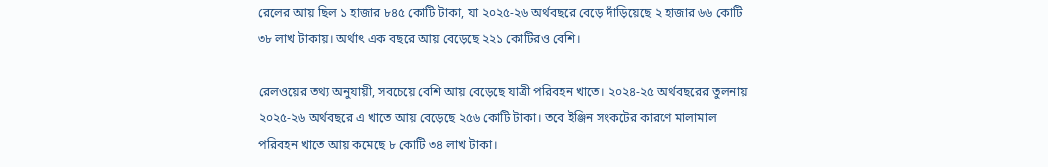রেলের আয় ছিল ১ হাজার ৮৪৫ কোটি টাকা, যা ২০২৫-২৬ অর্থবছরে বেড়ে দাঁড়িয়েছে ২ হাজার ৬৬ কোটি ৩৮ লাখ টাকায়। অর্থাৎ এক বছরে আয় বেড়েছে ২২১ কোটিরও বেশি।

রেলওয়ের তথ্য অনুযায়ী, সবচেয়ে বেশি আয় বেড়েছে যাত্রী পরিবহন খাতে। ২০২৪-২৫ অর্থবছরের তুলনায় ২০২৫-২৬ অর্থবছরে এ খাতে আয় বেড়েছে ২৫৬ কোটি টাকা। তবে ইঞ্জিন সংকটের কারণে মালামাল পরিবহন খাতে আয় কমেছে ৮ কোটি ৩৪ লাখ টাকা।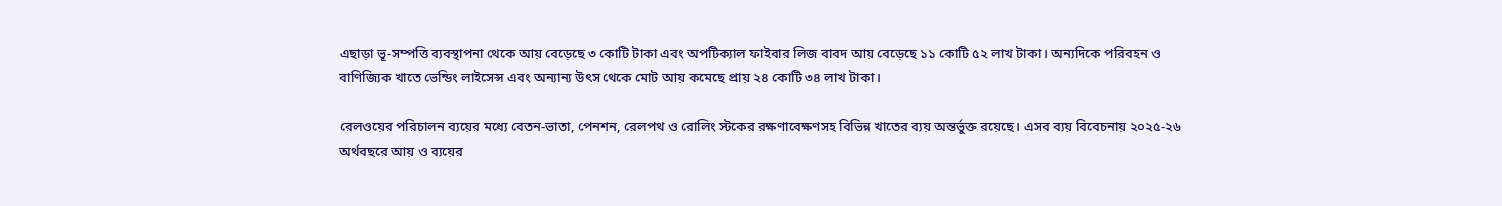এছাড়া ভূ-সম্পত্তি ব্যবস্থাপনা থেকে আয় বেড়েছে ৩ কোটি টাকা এবং অপটিক্যাল ফাইবার লিজ বাবদ আয় বেড়েছে ১১ কোটি ৫২ লাখ টাকা। অন্যদিকে পরিবহন ও বাণিজ্যিক খাতে ভেন্ডিং লাইসেন্স এবং অন্যান্য উৎস থেকে মোট আয় কমেছে প্রায় ২৪ কোটি ৩৪ লাখ টাকা।

রেলওয়ের পরিচালন ব্যয়ের মধ্যে বেতন-ভাতা, পেনশন, রেলপথ ও রোলিং স্টকের রক্ষণাবেক্ষণসহ বিভিন্ন খাতের ব্যয় অন্তর্ভুক্ত রয়েছে। এসব ব্যয় বিবেচনায় ২০২৫-২৬ অর্থবছরে আয় ও ব্যয়ের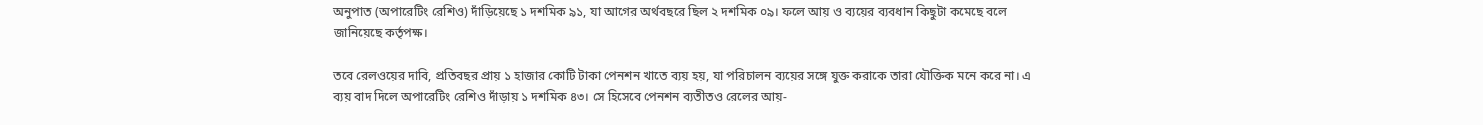অনুপাত (অপারেটিং রেশিও) দাঁড়িয়েছে ১ দশমিক ৯১, যা আগের অর্থবছরে ছিল ২ দশমিক ০৯। ফলে আয় ও ব্যয়ের ব্যবধান কিছুটা কমেছে বলে জানিয়েছে কর্তৃপক্ষ।

তবে রেলওয়ের দাবি, প্রতিবছর প্রায় ১ হাজার কোটি টাকা পেনশন খাতে ব্যয় হয়, যা পরিচালন ব্যয়ের সঙ্গে যুক্ত করাকে তারা যৌক্তিক মনে করে না। এ ব্যয় বাদ দিলে অপারেটিং রেশিও দাঁড়ায় ১ দশমিক ৪৩। সে হিসেবে পেনশন ব্যতীতও রেলের আয়-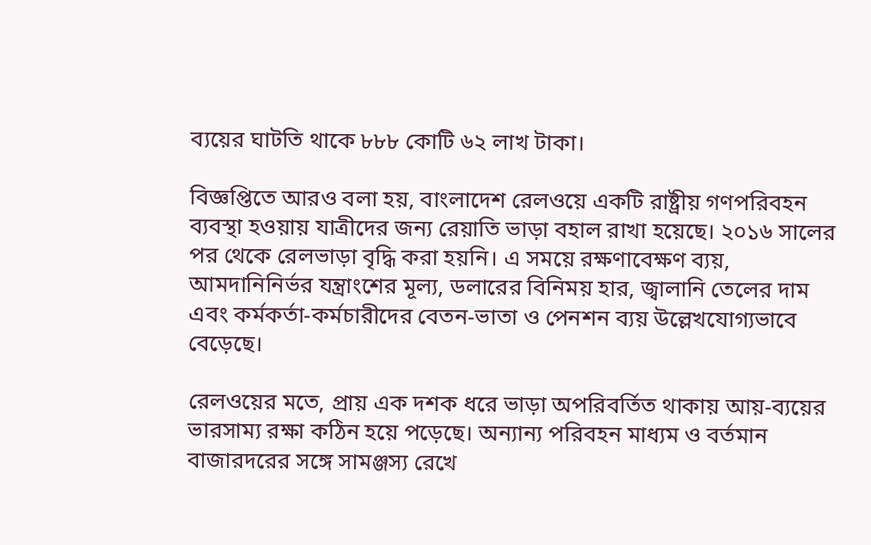ব্যয়ের ঘাটতি থাকে ৮৮৮ কোটি ৬২ লাখ টাকা।

বিজ্ঞপ্তিতে আরও বলা হয়, বাংলাদেশ রেলওয়ে একটি রাষ্ট্রীয় গণপরিবহন ব্যবস্থা হওয়ায় যাত্রীদের জন্য রেয়াতি ভাড়া বহাল রাখা হয়েছে। ২০১৬ সালের পর থেকে রেলভাড়া বৃদ্ধি করা হয়নি। এ সময়ে রক্ষণাবেক্ষণ ব্যয়, আমদানিনির্ভর যন্ত্রাংশের মূল্য, ডলারের বিনিময় হার, জ্বালানি তেলের দাম এবং কর্মকর্তা-কর্মচারীদের বেতন-ভাতা ও পেনশন ব্যয় উল্লেখযোগ্যভাবে বেড়েছে।

রেলওয়ের মতে, প্রায় এক দশক ধরে ভাড়া অপরিবর্তিত থাকায় আয়-ব্যয়ের ভারসাম্য রক্ষা কঠিন হয়ে পড়েছে। অন্যান্য পরিবহন মাধ্যম ও বর্তমান বাজারদরের সঙ্গে সামঞ্জস্য রেখে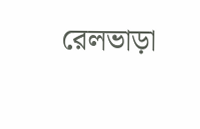রেলভাড়া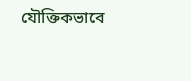যৌক্তিকভাবে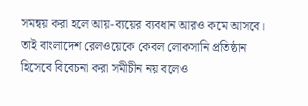সমন্বয় করা হলে আয়-ব্যয়ের ব্যবধান আরও কমে আসবে। তাই বাংলাদেশ রেলওয়েকে কেবল লোকসানি প্রতিষ্ঠান হিসেবে বিবেচনা করা সমীচীন নয় বলেও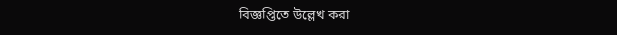বিজ্ঞপ্তিতে উল্লেখ করা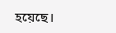হয়েছে।